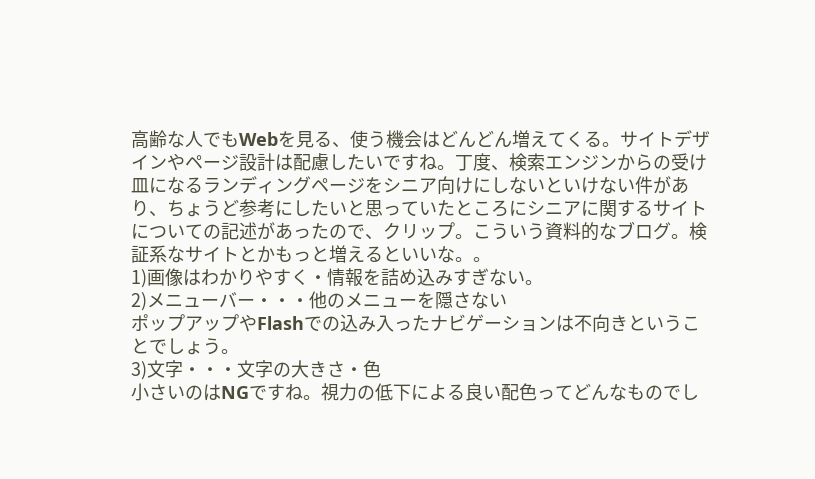高齢な人でもWebを見る、使う機会はどんどん増えてくる。サイトデザインやページ設計は配慮したいですね。丁度、検索エンジンからの受け皿になるランディングページをシニア向けにしないといけない件があり、ちょうど参考にしたいと思っていたところにシニアに関するサイトについての記述があったので、クリップ。こういう資料的なブログ。検証系なサイトとかもっと増えるといいな。。
1)画像はわかりやすく・情報を詰め込みすぎない。
2)メニューバー・・・他のメニューを隠さない
ポップアップやFlashでの込み入ったナビゲーションは不向きということでしょう。
3)文字・・・文字の大きさ・色
小さいのはNGですね。視力の低下による良い配色ってどんなものでし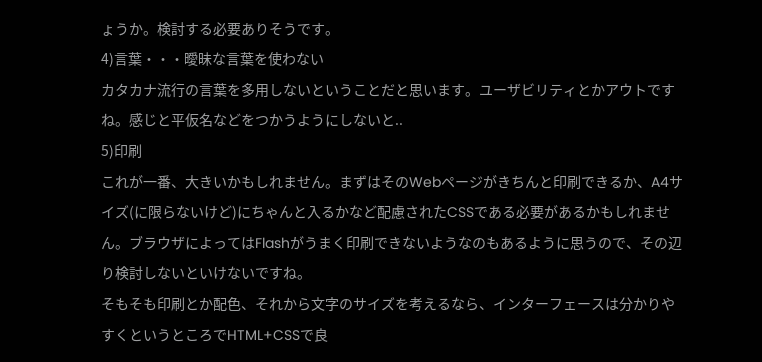ょうか。検討する必要ありそうです。
4)言葉・・・曖昧な言葉を使わない
カタカナ流行の言葉を多用しないということだと思います。ユーザビリティとかアウトですね。感じと平仮名などをつかうようにしないと..
5)印刷
これが一番、大きいかもしれません。まずはそのWebページがきちんと印刷できるか、A4サイズ(に限らないけど)にちゃんと入るかなど配慮されたCSSである必要があるかもしれません。ブラウザによってはFlashがうまく印刷できないようなのもあるように思うので、その辺り検討しないといけないですね。
そもそも印刷とか配色、それから文字のサイズを考えるなら、インターフェースは分かりやすくというところでHTML+CSSで良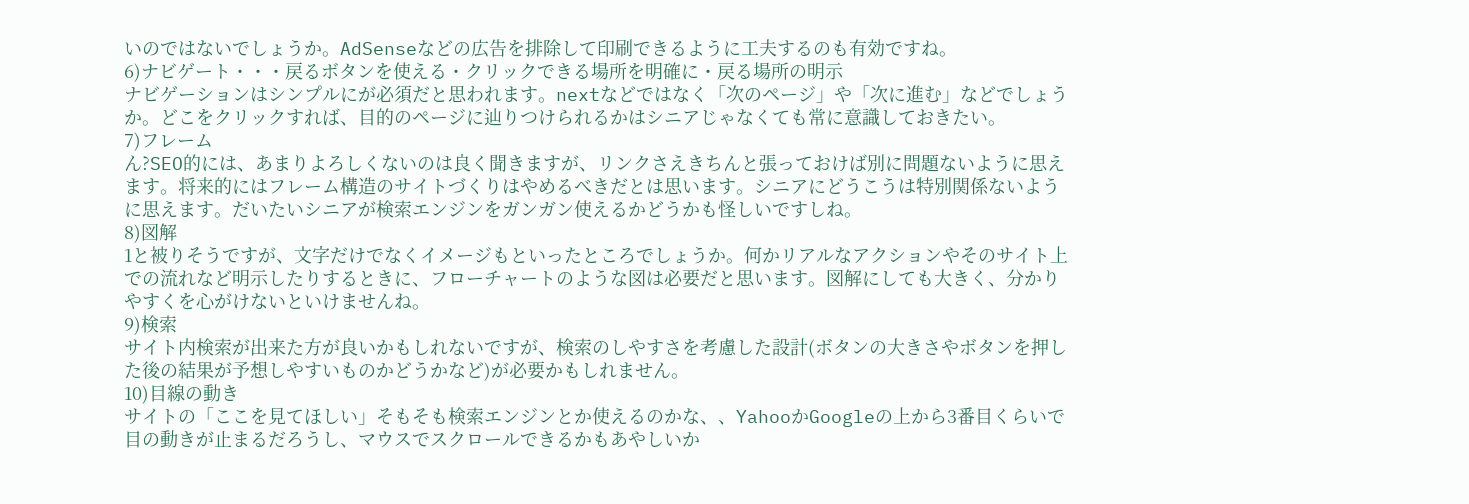いのではないでしょうか。AdSenseなどの広告を排除して印刷できるように工夫するのも有効ですね。
6)ナビゲート・・・戻るボタンを使える・クリックできる場所を明確に・戻る場所の明示
ナビゲーションはシンプルにが必須だと思われます。nextなどではなく「次のページ」や「次に進む」などでしょうか。どこをクリックすれば、目的のページに辿りつけられるかはシニアじゃなくても常に意識しておきたい。
7)フレーム
ん?SEO的には、あまりよろしくないのは良く聞きますが、リンクさえきちんと張っておけば別に問題ないように思えます。将来的にはフレーム構造のサイトづくりはやめるべきだとは思います。シニアにどうこうは特別関係ないように思えます。だいたいシニアが検索エンジンをガンガン使えるかどうかも怪しいですしね。
8)図解
1と被りそうですが、文字だけでなくイメージもといったところでしょうか。何かリアルなアクションやそのサイト上での流れなど明示したりするときに、フローチャートのような図は必要だと思います。図解にしても大きく、分かりやすくを心がけないといけませんね。
9)検索
サイト内検索が出来た方が良いかもしれないですが、検索のしやすさを考慮した設計(ボタンの大きさやボタンを押した後の結果が予想しやすいものかどうかなど)が必要かもしれません。
10)目線の動き
サイトの「ここを見てほしい」そもそも検索エンジンとか使えるのかな、、YahooかGoogleの上から3番目くらいで目の動きが止まるだろうし、マウスでスクロールできるかもあやしいか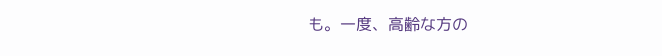も。一度、高齢な方の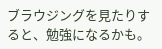ブラウジングを見たりすると、勉強になるかも。